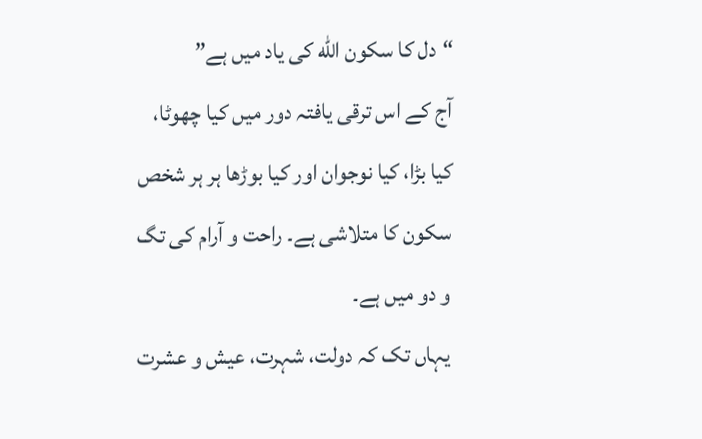“دل کا سکون اللّٰه کی یاد میں ہے”
آج کے اس ترقی یافتہ دور میں کیا چھوٹا، کیا بڑا، کیا نوجوان اور کیا بوڑھا ہر ہر شخص سکون کا متلاشی ہے۔ راحت و آرام کی تگ و دو میں ہے۔
یہاں تک کہ دولت، شہرت، عیش و عشرت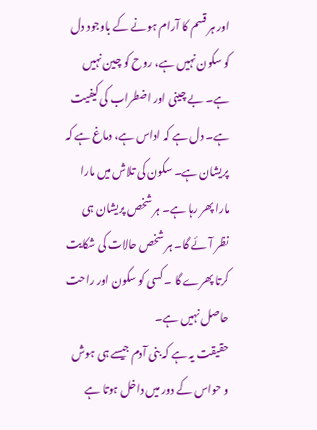اور ہر قسم کا آرام ہونے کے باوجود دل کو سکون نہیں ہے، روح کو چین نہیں ہے۔ بے چینی اور اضطراب کی کیفیت ہے۔ دل ہے کہ اداس ہے، دماغ ہے کہ پریشان ہے۔ سکون کی تلاش میں مارا مارا پھر رہا ہے۔ ہر شخص پریشان ہی نظر آئے گا۔ ہر شخص حالات کی شکایت کرتا پھرے گا ۔ کسی کو سکون اور راحت حاصل نہیں ہے۔
حقیقت یہ ہے کہ بنی آدم جیسے ہی ہوش و حواس کے دور میں داخل ہوتا ہے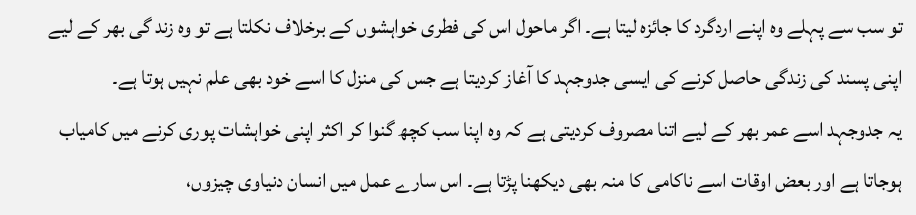تو سب سے پہلے وہ اپنے اردگرد کا جائزہ لیتا ہے۔ اگر ماحول اس کی فطری خواہشوں کے برخلاف نکلتا ہے تو وہ زند گی بھر کے لیے اپنی پسند کی زندگی حاصل کرنے کی ایسی جدوجہد کا آغاز کردیتا ہے جس کی منزل کا اسے خود بھی علم نہیں ہوتا ہے۔
یہ جدوجہد اسے عمر بھر کے لیے اتنا مصروف کردیتی ہے کہ وہ اپنا سب کچھ گنوا کر اکثر اپنی خواہشات پوری کرنے میں کامیاب ہوجاتا ہے اور بعض اوقات اسے ناکامی کا منہ بھی دیکھنا پڑتا ہے۔ اس سارے عمل میں انسان دنیاوی چیزوں،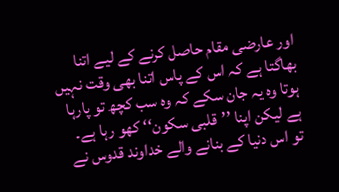اور عارضی مقام حاصل کرنے کے لیے اتنا بھاگتا ہے کہ اس کے پاس اتنا بھی وقت نہیں ہوتا وہ یہ جان سکے کہ وہ سب کچھ تو پارہا ہے لیکن اپنا ’’قلبی سکون‘‘ کھو رہا ہے۔
تو اس دنیا کے بنانے والے خداوند قدوس نے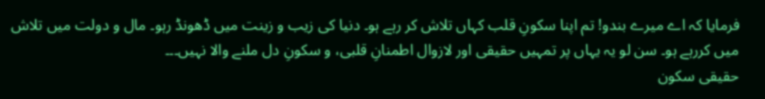فرمایا کہ اے میرے بندو! تم اپنا سکونِ قلب کہاں تلاش کر رہے ہو۔ دنیا کی زیب و زینت میں ڈھونڈ رہو۔ مال و دولت میں تلاش میں کررہے ہو۔ سن لو یہ یہاں پر تمہیں حقیقی اور لازوال اطمنانِ قلبی، و سکونِ دل ملنے والا نہیں۔۔۔
حقیقی سکون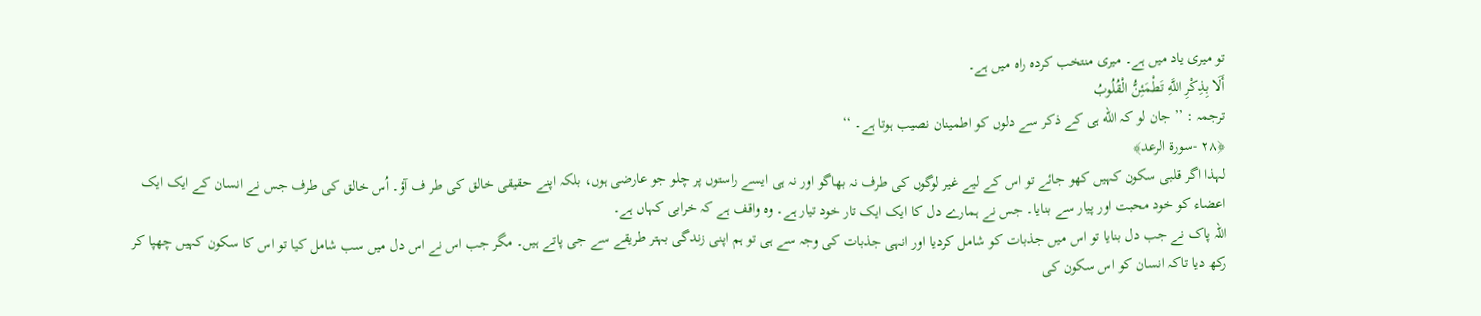تو میری یاد میں ہے۔ میری منتخب کردہ راہ میں ہے۔
أَلَا بِذِكْرِ اللَّهِ تَطْمَئِنُّ الْقُلُوبُ
ترجمہ : ’’ جان لو کہ الله ہی کے ذکر سے دلوں کو اطمینان نصیب ہوتا ہے۔ ‘‘
﴿٢٨ -سورة الرعد﴾
لہذا اگر قلبی سکون کہیں کھو جائے تو اس کے لیے غیر لوگوں کی طرف نہ بھاگو اور نہ ہی ایسے راستوں پر چلو جو عارضی ہوں، بلکہ اپنے حقیقی خالق کی طر ف آؤ۔ اُس خالق کی طرف جس نے انسان کے ایک ایک اعضاء کو خود محبت اور پیار سے بنایا۔ جس نے ہمارے دل کا ایک ایک تار خود تیار ہے۔ وہ واقف ہے کہ خرابی کہاں ہے۔
اللہ پاک نے جب دل بنایا تو اس میں جذبات کو شامل کردیا اور انہی جذبات کی وجہ سے ہی تو ہم اپنی زندگی بہتر طریقے سے جی پاتے ہیں۔ مگر جب اس نے اس دل میں سب شامل کیا تو اس کا سکون کہیں چھپا کر رکھ دیا تاکہ انسان کو اس سکون کی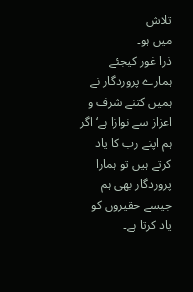تلاش
میں ہو۔
ذرا غور کیجئے ہمارے پروردگار نے ہمیں کتنے شرف و اعزاز سے نوازا ہے‘ اگر ہم اپنے رب کا یاد کرتے ہیں تو ہمارا پروردگار بھی ہم جیسے حقیروں کو یاد کرتا ہے۔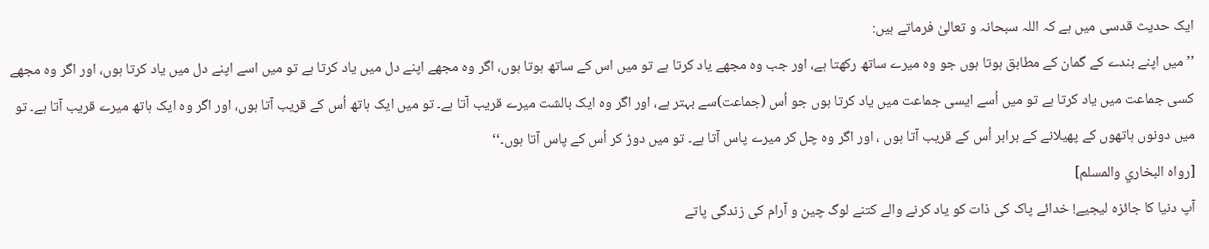ایک حدیث قدسی میں ہے کہ اللہ سبحانہ و تعالیٰ فرماتے ہیں:
’’میں اپنے بندے کے گمان کے مطابق ہوتا ہوں جو وہ میرے ساتھ رکھتا ہے، اور جب وہ مجھے یاد کرتا ہے تو میں اس کے ساتھ ہوتا ہوں، اگر وہ مجھے اپنے دل میں یاد کرتا ہے تو میں اسے اپنے دل میں یاد کرتا ہوں، اور اگر وہ مجھے کسی جماعت میں یاد کرتا ہے تو میں اُسے ایسی جماعت میں یاد کرتا ہوں جو اُس (جماعت)سے بہتر ہے، اور اگر وہ ایک بالشت میرے قریب آتا ہے۔ تو میں ایک ہاتھ اُس کے قریب آتا ہوں، اور اگر وہ ایک ہاتھ میرے قریب آتا ہے۔ تو میں دونوں ہاتھوں کے پھیلانے کے برابر اُس کے قریب آتا ہوں ، اور اگر وہ چل کر میرے پاس آتا ہے۔ تو میں دوڑ کر اُس کے پاس آتا ہوں۔‘‘
[رواہ البخاري والمسلم]
آپ دنیا کا جائزہ لیجیے! خدائے پاک کی ذات کو یاد کرنے والے کتنے لوگ چین و آرام کی زندگی پاتے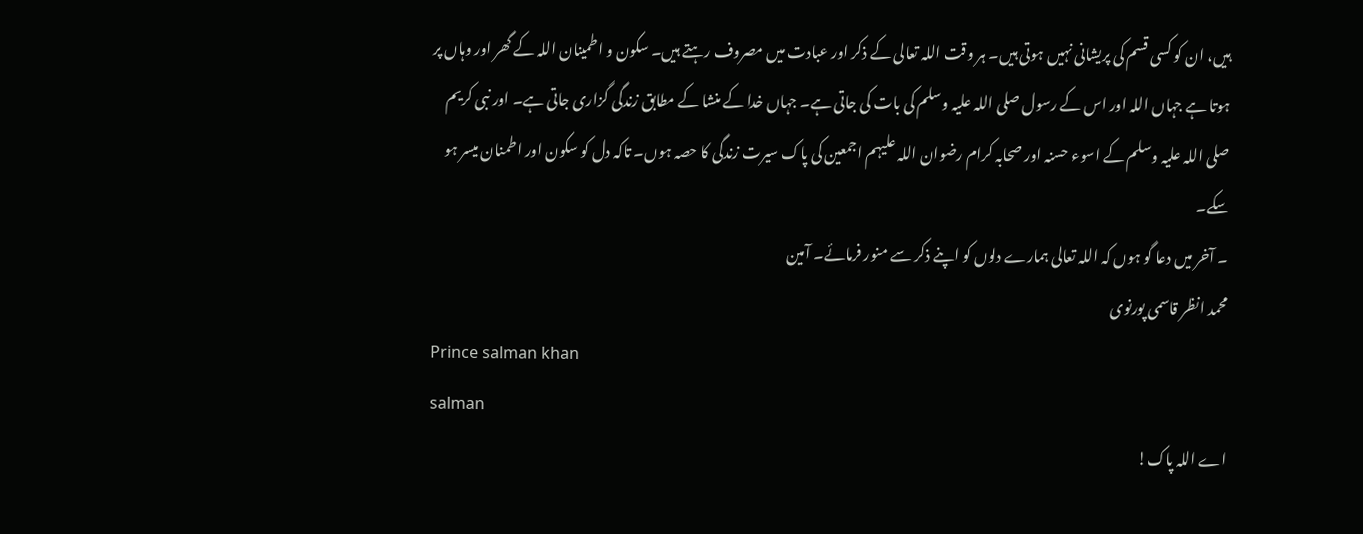ہیں، ان کو کسی قسم کی پریشانی نہیں ہوتی ہیں۔ ہر وقت اللہ تعالی کے ذکر اور عبادت میں مصروف رہتے ہیں۔ سکون و اطمینان اللہ کے گھر اور وہاں پر ہوتا ہے جہاں اللہ اور اس کے رسول صلی اللہ علیہ وسلم کی بات کی جاتی ہے۔ جہاں خدا کے منشا کے مطابق زندگی گزاری جاتی ہے۔ اور نبی کریم صلی اللہ علیہ وسلم کے اسوء حسنہ اور صحابہ کرام رضوان اللہ علیہم اجمعین کی پاک سیرت زندگی کا حصہ ہوں۔ تاکہ دل کو سکون اور اطمنان میسر ہو سکے۔
۔ آخر میں دعا گو ہوں کہ اللہ تعالی ہمارے دلوں کو اپنے ذکر سے منور فرمائے۔ آمین
محمد انظر قاسمی پورنوی
Prince salman khan
salman
اے اللہ پاک!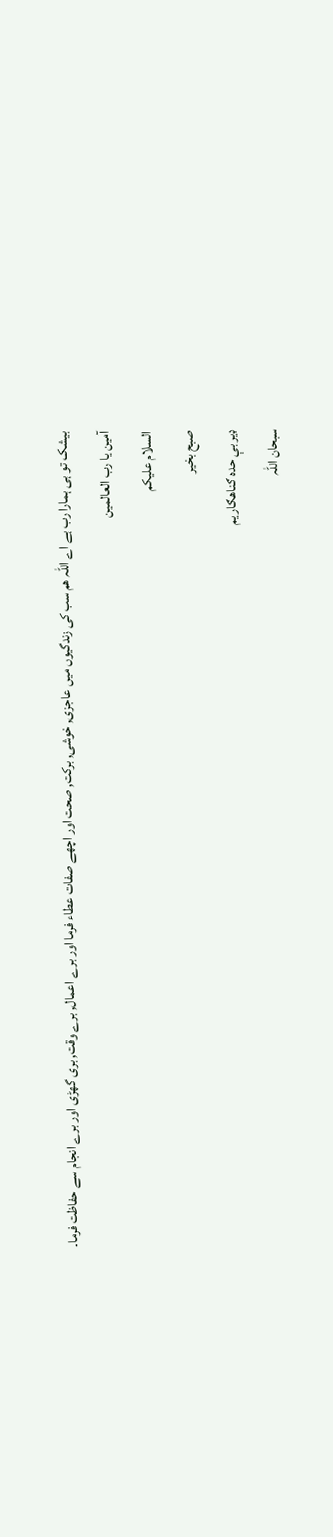بیشک تو ہی ہمارا رب ہے اے اللہ ھم سب کی زندگیوں میں عاجزی, خوشی, برکت, صحت اور اچھے صفات عطاء فرما اور برے اعمال, برے وقت, بری گھڑی اور برے انجام سے حفاظت فرما۔
آمین یا رب العالمین
السلام علیکم
صبح بخیر
ډیر بې حده ګناهګار یم
سبحان اللہ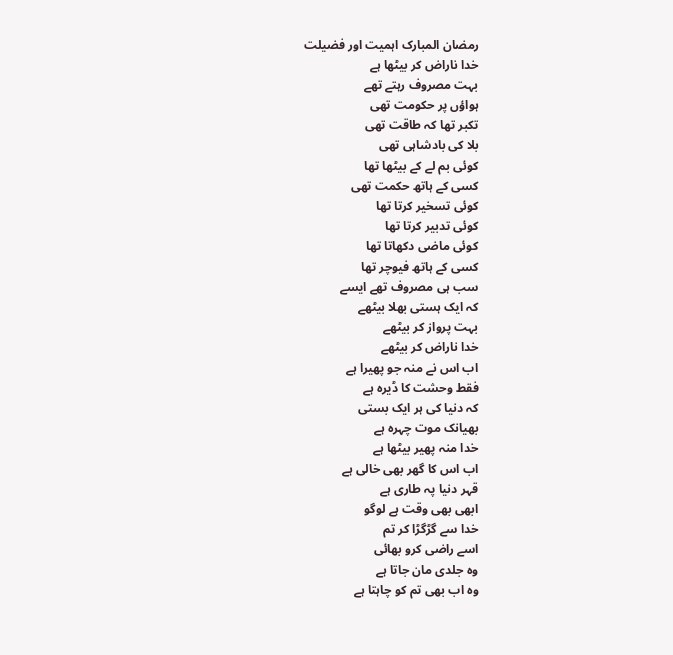رمضان المبارک اہمیت اور فضیلت
خدا ناراض کر بیٹھا ہے
بہت مصروف رہتے تھے
ہواؤں پر حکومت تھی
تکبر تھا کہ طاقت تھی
بلا کی بادشاہی تھی
کوئی بم لے کے بیٹھا تھا
کسی کے ہاتھ حکمت تھی
کوئی تسخیر کرتا تھا
کوئی تدبیر کرتا تھا
کوئی ماضی دکھاتا تھا
کسی کے ہاتھ فیوچر تھا
سب ہی مصروف تھے ایسے
کہ ایک ہستی بھلا بیٹھے
بہت پرواز کر بیٹھے
خدا ناراض کر بیٹھے
اب اس نے منہ جو پھیرا ہے
فقط وحشت کا ڈیرہ ہے
کہ دنیا کی ہر ایک بستی
بھیانک موت چہرہ ہے
خدا منہ پھیر بیٹھا ہے
اب اس کا گھر بھی خالی ہے
قہر دنیا پہ طاری ہے
ابھی بھی وقت ہے لوگو
خدا سے گڑگڑا کر تم
اسے راضی کرو بھائی
وہ جلدی مان جاتا ہے
وہ اب بھی تم کو چاہتا ہے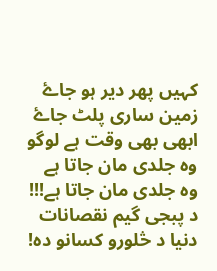کہیں پھر دیر ہو جاۓ
زمین ساری پلٹ جاۓ
ابھی بھی وقت ہے لوگو
وہ جلدی مان جاتا ہے
وہ جلدی مان جاتا ہے!!!
د پبجی گیم نقصانات
دنیا د څلورو کسانو ده!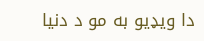دا ویډیو به مو د دنیا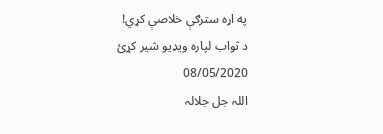په اړه سترګې خلاصې کړي!
د ثواب لپاره ویډیو شیر کړئ
08/05/2020
اللہ جل جلالہ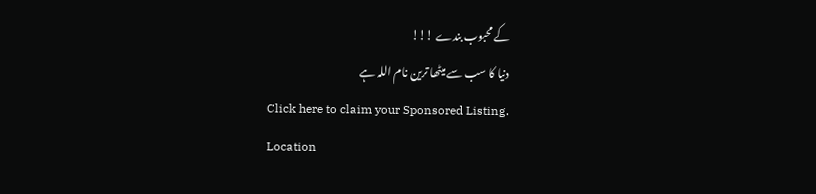کے محبوب بندے !!!
دنیا کا سب سے میٹھا ترین نام اللہ ہے
Click here to claim your Sponsored Listing.
Location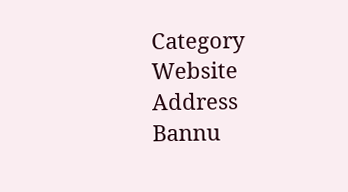Category
Website
Address
Bannu